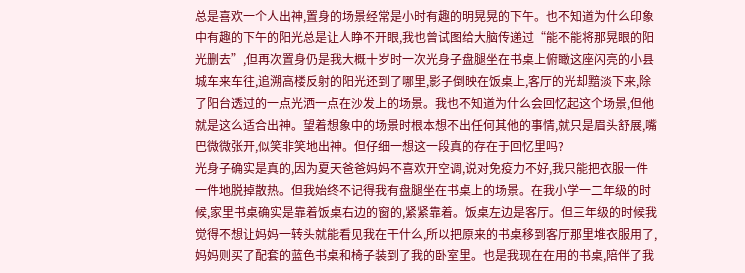总是喜欢一个人出神,置身的场景经常是小时有趣的明晃晃的下午。也不知道为什么印象中有趣的下午的阳光总是让人睁不开眼,我也曾试图给大脑传递过“能不能将那晃眼的阳光删去”,但再次置身仍是我大概十岁时一次光身子盘腿坐在书桌上俯瞰这座闪亮的小县城车来车往,追溯高楼反射的阳光还到了哪里,影子倒映在饭桌上,客厅的光却黯淡下来,除了阳台透过的一点光洒一点在沙发上的场景。我也不知道为什么会回忆起这个场景,但他就是这么适合出神。望着想象中的场景时根本想不出任何其他的事情,就只是眉头舒展,嘴巴微微张开,似笑非笑地出神。但仔细一想这一段真的存在于回忆里吗?
光身子确实是真的,因为夏天爸爸妈妈不喜欢开空调,说对免疫力不好,我只能把衣服一件一件地脱掉散热。但我始终不记得我有盘腿坐在书桌上的场景。在我小学一二年级的时候,家里书桌确实是靠着饭桌右边的窗的,紧紧靠着。饭桌左边是客厅。但三年级的时候我觉得不想让妈妈一转头就能看见我在干什么,所以把原来的书桌移到客厅那里堆衣服用了,妈妈则买了配套的蓝色书桌和椅子装到了我的卧室里。也是我现在在用的书桌,陪伴了我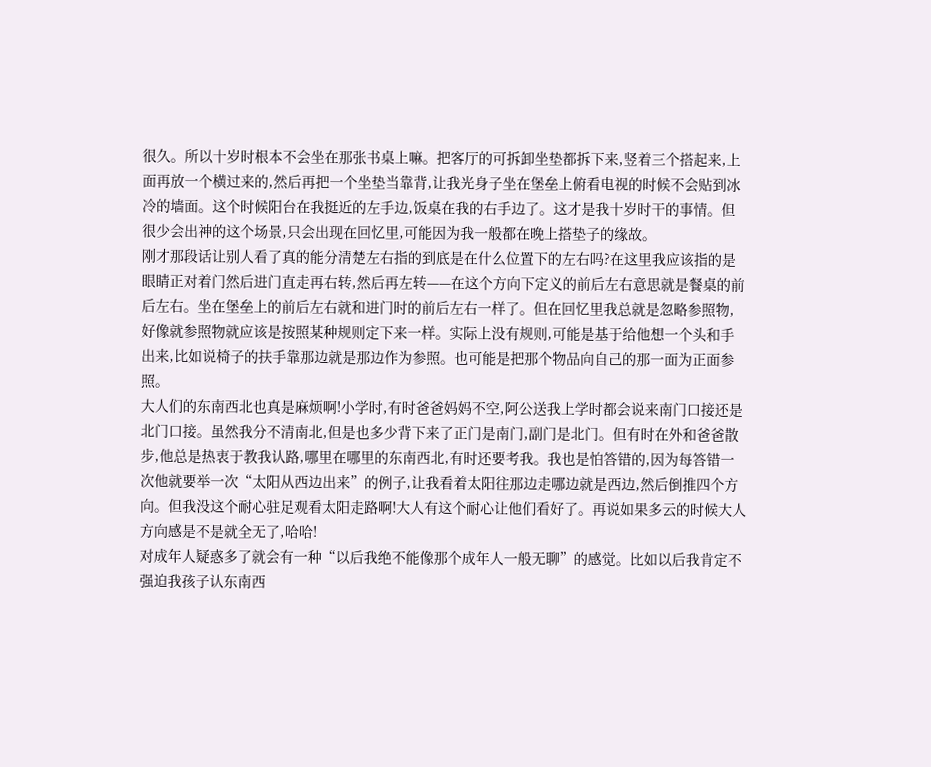很久。所以十岁时根本不会坐在那张书桌上嘛。把客厅的可拆卸坐垫都拆下来,竖着三个搭起来,上面再放一个横过来的,然后再把一个坐垫当靠背,让我光身子坐在堡垒上俯看电视的时候不会贴到冰冷的墙面。这个时候阳台在我挺近的左手边,饭桌在我的右手边了。这才是我十岁时干的事情。但很少会出神的这个场景,只会出现在回忆里,可能因为我一般都在晚上搭垫子的缘故。
刚才那段话让别人看了真的能分清楚左右指的到底是在什么位置下的左右吗?在这里我应该指的是眼睛正对着门然后进门直走再右转,然后再左转——在这个方向下定义的前后左右意思就是餐桌的前后左右。坐在堡垒上的前后左右就和进门时的前后左右一样了。但在回忆里我总就是忽略参照物,好像就参照物就应该是按照某种规则定下来一样。实际上没有规则,可能是基于给他想一个头和手出来,比如说椅子的扶手靠那边就是那边作为参照。也可能是把那个物品向自己的那一面为正面参照。
大人们的东南西北也真是麻烦啊!小学时,有时爸爸妈妈不空,阿公送我上学时都会说来南门口接还是北门口接。虽然我分不清南北,但是也多少背下来了正门是南门,副门是北门。但有时在外和爸爸散步,他总是热衷于教我认路,哪里在哪里的东南西北,有时还要考我。我也是怕答错的,因为每答错一次他就要举一次“太阳从西边出来”的例子,让我看着太阳往那边走哪边就是西边,然后倒推四个方向。但我没这个耐心驻足观看太阳走路啊!大人有这个耐心让他们看好了。再说如果多云的时候大人方向感是不是就全无了,哈哈!
对成年人疑惑多了就会有一种“以后我绝不能像那个成年人一般无聊”的感觉。比如以后我肯定不强迫我孩子认东南西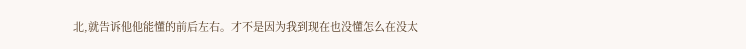北,就告诉他他能懂的前后左右。才不是因为我到现在也没懂怎么在没太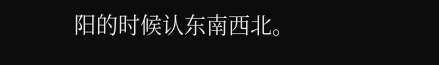阳的时候认东南西北。